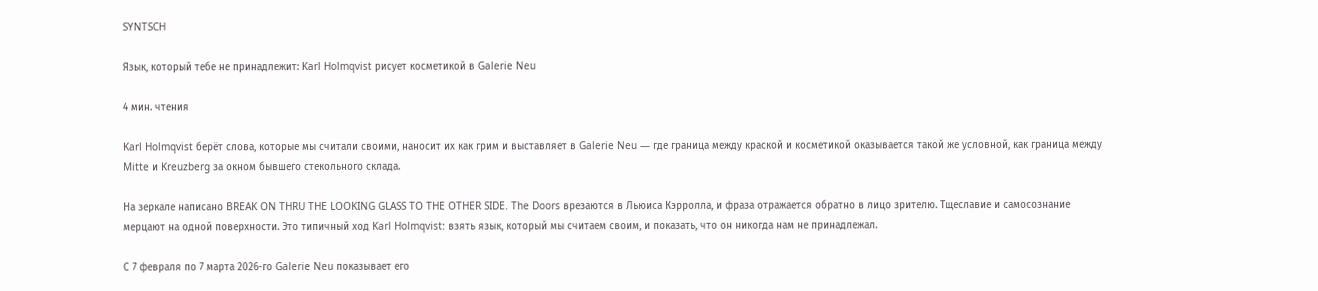SYNTSCH

Язык, который тебе не принадлежит: Karl Holmqvist рисует косметикой в Galerie Neu

4 мин. чтения

Karl Holmqvist берёт слова, которые мы считали своими, наносит их как грим и выставляет в Galerie Neu — где граница между краской и косметикой оказывается такой же условной, как граница между Mitte и Kreuzberg за окном бывшего стекольного склада.

На зеркале написано BREAK ON THRU THE LOOKING GLASS TO THE OTHER SIDE. The Doors врезаются в Льюиса Кэрролла, и фраза отражается обратно в лицо зрителю. Тщеславие и самосознание мерцают на одной поверхности. Это типичный ход Karl Holmqvist: взять язык, который мы считаем своим, и показать, что он никогда нам не принадлежал.

С 7 февраля по 7 марта 2026-го Galerie Neu показывает его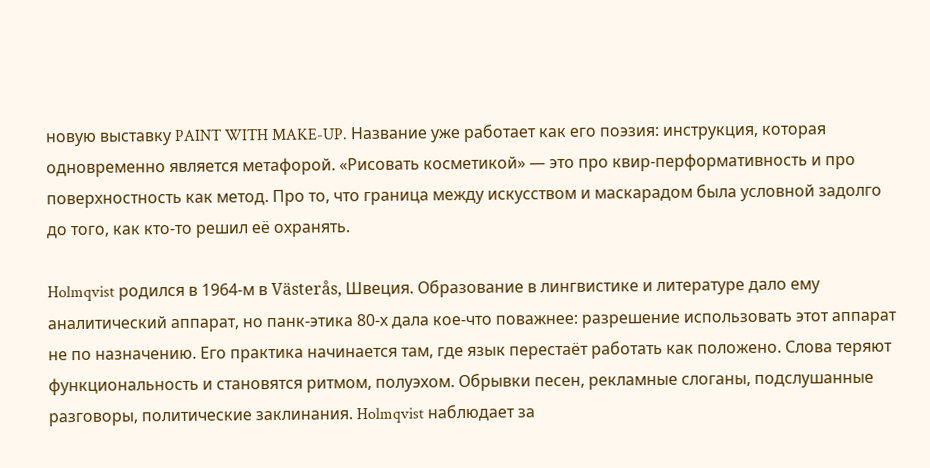новую выставку PAINT WITH MAKE-UP. Название уже работает как его поэзия: инструкция, которая одновременно является метафорой. «Рисовать косметикой» — это про квир-перформативность и про поверхностность как метод. Про то, что граница между искусством и маскарадом была условной задолго до того, как кто-то решил её охранять.

Holmqvist родился в 1964-м в Västerås, Швеция. Образование в лингвистике и литературе дало ему аналитический аппарат, но панк-этика 80-х дала кое-что поважнее: разрешение использовать этот аппарат не по назначению. Его практика начинается там, где язык перестаёт работать как положено. Слова теряют функциональность и становятся ритмом, полуэхом. Обрывки песен, рекламные слоганы, подслушанные разговоры, политические заклинания. Holmqvist наблюдает за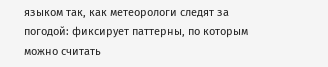языком так, как метеорологи следят за погодой: фиксирует паттерны, по которым можно считать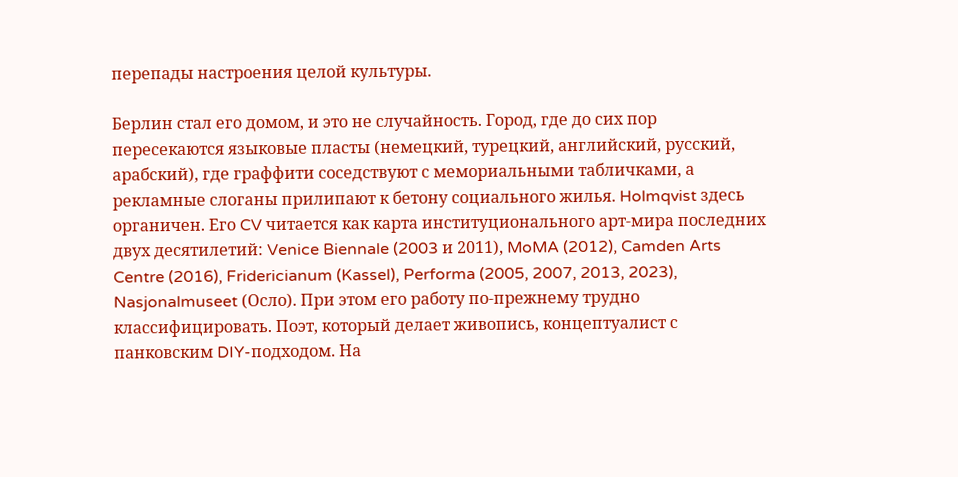перепады настроения целой культуры.

Берлин стал его домом, и это не случайность. Город, где до сих пор пересекаются языковые пласты (немецкий, турецкий, английский, русский, арабский), где граффити соседствуют с мемориальными табличками, а рекламные слоганы прилипают к бетону социального жилья. Holmqvist здесь органичен. Его CV читается как карта институционального арт-мира последних двух десятилетий: Venice Biennale (2003 и 2011), MoMA (2012), Camden Arts Centre (2016), Fridericianum (Kassel), Performa (2005, 2007, 2013, 2023), Nasjonalmuseet (Осло). При этом его работу по-прежнему трудно классифицировать. Поэт, который делает живопись, концептуалист с панковским DIY-подходом. На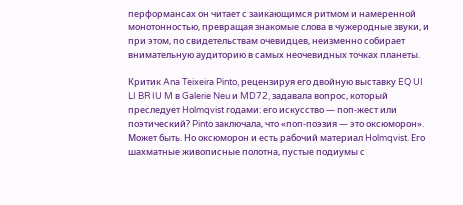перформансах он читает с заикающимся ритмом и намеренной монотонностью, превращая знакомые слова в чужеродные звуки, и при этом, по свидетельствам очевидцев, неизменно собирает внимательную аудиторию в самых неочевидных точках планеты.

Критик Ana Teixeira Pinto, рецензируя его двойную выставку EQ UI LI BR IU M в Galerie Neu и MD72, задавала вопрос, который преследует Holmqvist годами: его искусство — поп-жест или поэтический? Pinto заключала, что «поп-поэзия — это оксюморон». Может быть. Но оксюморон и есть рабочий материал Holmqvist. Его шахматные живописные полотна, пустые подиумы с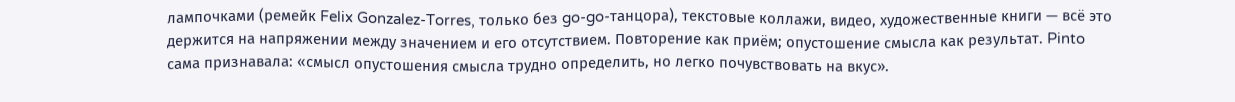лампочками (ремейк Felix Gonzalez-Torres, только без go-go-танцора), текстовые коллажи, видео, художественные книги — всё это держится на напряжении между значением и его отсутствием. Повторение как приём; опустошение смысла как результат. Pinto сама признавала: «смысл опустошения смысла трудно определить, но легко почувствовать на вкус».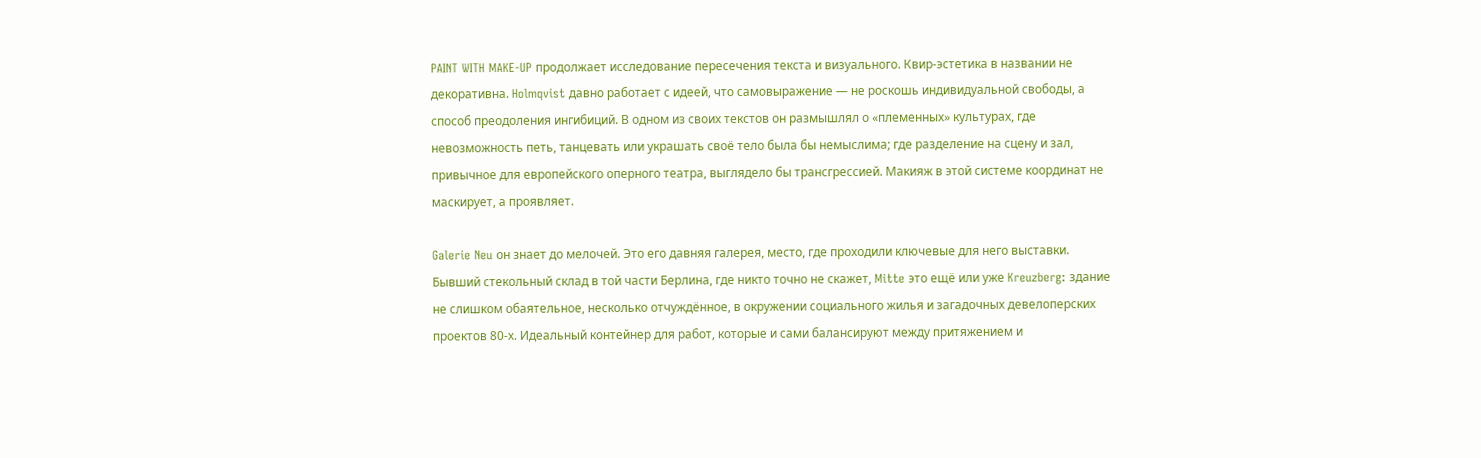PAINT WITH MAKE-UP продолжает исследование пересечения текста и визуального. Квир-эстетика в названии не декоративна. Holmqvist давно работает с идеей, что самовыражение — не роскошь индивидуальной свободы, а способ преодоления ингибиций. В одном из своих текстов он размышлял о «племенных» культурах, где невозможность петь, танцевать или украшать своё тело была бы немыслима; где разделение на сцену и зал, привычное для европейского оперного театра, выглядело бы трансгрессией. Макияж в этой системе координат не маскирует, а проявляет.

Galerie Neu он знает до мелочей. Это его давняя галерея, место, где проходили ключевые для него выставки. Бывший стекольный склад в той части Берлина, где никто точно не скажет, Mitte это ещё или уже Kreuzberg: здание не слишком обаятельное, несколько отчуждённое, в окружении социального жилья и загадочных девелоперских проектов 80-х. Идеальный контейнер для работ, которые и сами балансируют между притяжением и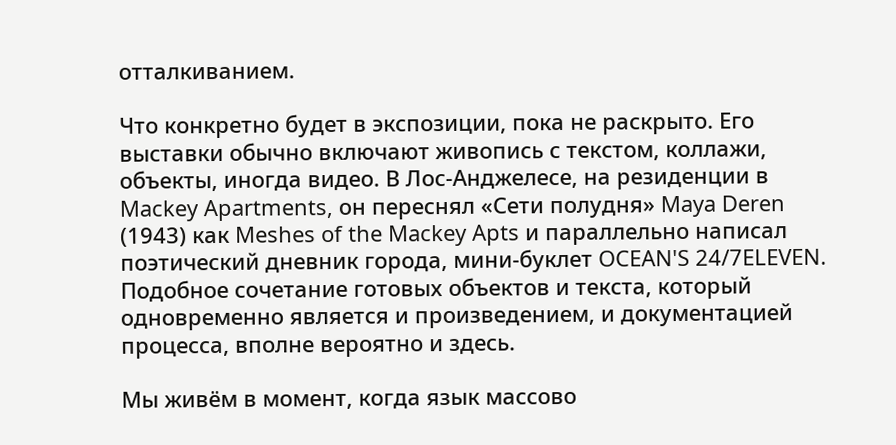отталкиванием.

Что конкретно будет в экспозиции, пока не раскрыто. Его выставки обычно включают живопись с текстом, коллажи, объекты, иногда видео. В Лос-Анджелесе, на резиденции в Mackey Apartments, он переснял «Сети полудня» Maya Deren (1943) как Meshes of the Mackey Apts и параллельно написал поэтический дневник города, мини-буклет OCEAN'S 24/7ELEVEN. Подобное сочетание готовых объектов и текста, который одновременно является и произведением, и документацией процесса, вполне вероятно и здесь.

Мы живём в момент, когда язык массово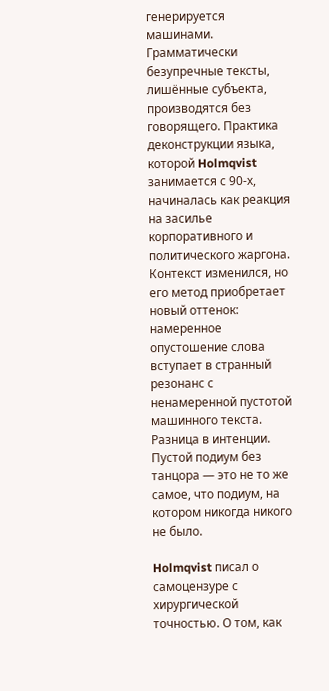генерируется машинами. Грамматически безупречные тексты, лишённые субъекта, производятся без говорящего. Практика деконструкции языка, которой Holmqvist занимается с 90-х, начиналась как реакция на засилье корпоративного и политического жаргона. Контекст изменился, но его метод приобретает новый оттенок: намеренное опустошение слова вступает в странный резонанс с ненамеренной пустотой машинного текста. Разница в интенции. Пустой подиум без танцора — это не то же самое, что подиум, на котором никогда никого не было.

Holmqvist писал о самоцензуре с хирургической точностью. О том, как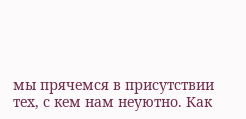мы прячемся в присутствии тех, с кем нам неуютно. Как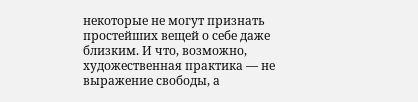некоторые не могут признать простейших вещей о себе даже близким. И что, возможно, художественная практика — не выражение свободы, а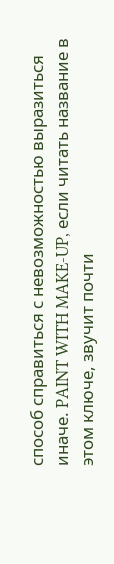способ справиться с невозможностью выразиться иначе. PAINT WITH MAKE-UP, если читать название в этом ключе, звучит почти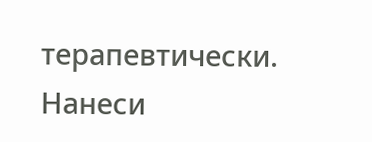терапевтически. Нанеси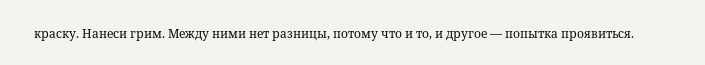краску. Нанеси грим. Между ними нет разницы, потому что и то, и другое — попытка проявиться.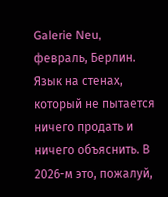Galerie Neu, февраль, Берлин. Язык на стенах, который не пытается ничего продать и ничего объяснить. В 2026-м это, пожалуй,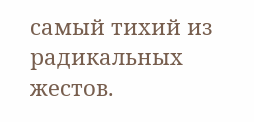самый тихий из радикальных жестов.